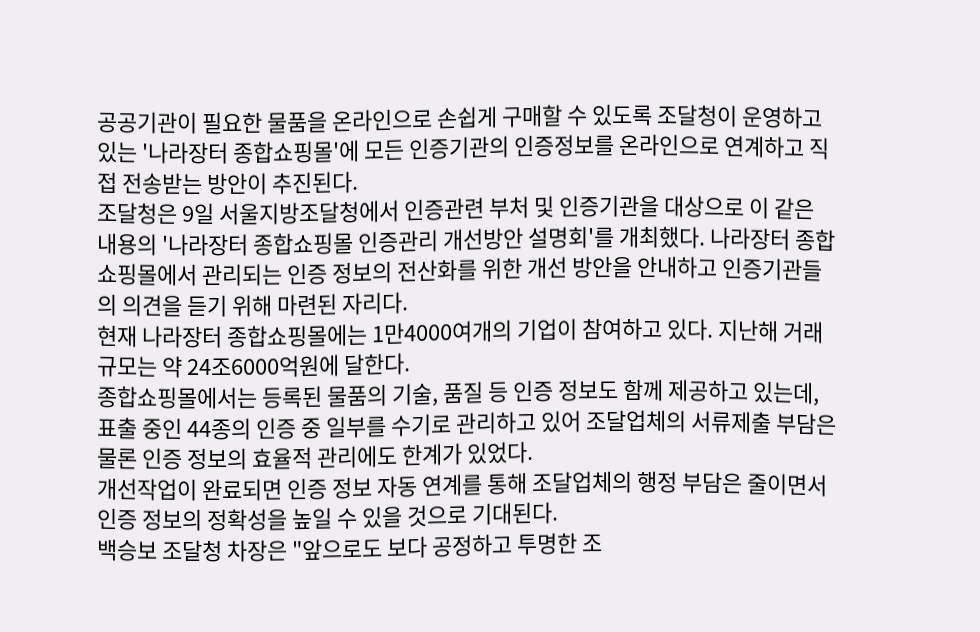공공기관이 필요한 물품을 온라인으로 손쉽게 구매할 수 있도록 조달청이 운영하고 있는 '나라장터 종합쇼핑몰'에 모든 인증기관의 인증정보를 온라인으로 연계하고 직접 전송받는 방안이 추진된다.
조달청은 9일 서울지방조달청에서 인증관련 부처 및 인증기관을 대상으로 이 같은 내용의 '나라장터 종합쇼핑몰 인증관리 개선방안 설명회'를 개최했다. 나라장터 종합쇼핑몰에서 관리되는 인증 정보의 전산화를 위한 개선 방안을 안내하고 인증기관들의 의견을 듣기 위해 마련된 자리다.
현재 나라장터 종합쇼핑몰에는 1만4000여개의 기업이 참여하고 있다. 지난해 거래 규모는 약 24조6000억원에 달한다.
종합쇼핑몰에서는 등록된 물품의 기술, 품질 등 인증 정보도 함께 제공하고 있는데, 표출 중인 44종의 인증 중 일부를 수기로 관리하고 있어 조달업체의 서류제출 부담은 물론 인증 정보의 효율적 관리에도 한계가 있었다.
개선작업이 완료되면 인증 정보 자동 연계를 통해 조달업체의 행정 부담은 줄이면서 인증 정보의 정확성을 높일 수 있을 것으로 기대된다.
백승보 조달청 차장은 "앞으로도 보다 공정하고 투명한 조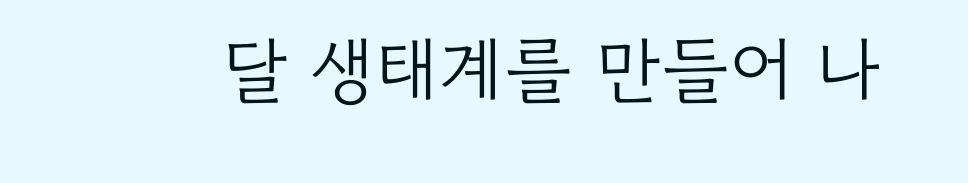달 생태계를 만들어 나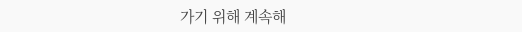가기 위해 계속해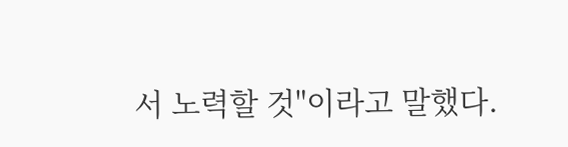서 노력할 것"이라고 말했다.